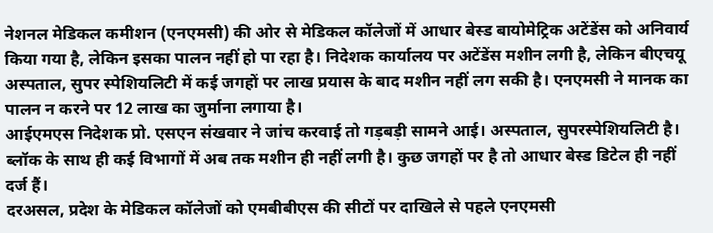नेशनल मेडिकल कमीशन (एनएमसी) की ओर से मेडिकल कॉलेजों में आधार बेस्ड बायोमेट्रिक अटेंडेंस को अनिवार्य किया गया है, लेकिन इसका पालन नहीं हो पा रहा है। निदेशक कार्यालय पर अटेंडेंस मशीन लगी है, लेकिन बीएचयू अस्पताल, सुपर स्पेशियलिटी में कई जगहों पर लाख प्रयास के बाद मशीन नहीं लग सकी है। एनएमसी ने मानक का पालन न करने पर 12 लाख का जुर्माना लगाया है।
आईएमएस निदेशक प्रो. एसएन संखवार ने जांच करवाई तो गड़बड़ी सामने आई। अस्पताल, सुपरस्पेशियलिटी है। ब्लॉक के साथ ही कई विभागों में अब तक मशीन ही नहीं लगी है। कुछ जगहों पर है तो आधार बेस्ड डिटेल ही नहीं दर्ज हैं।
दरअसल, प्रदेश के मेडिकल कॉलेजों को एमबीबीएस की सीटों पर दाखिले से पहले एनएमसी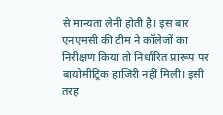से मान्यता लेनी होती है। इस बार एनएमसी की टीम ने कॉलेजों का निरीक्षण किया तो निर्धारित प्रारूप पर बायोमीट्रिक हाजिरी नहीं मिली। इसी तरह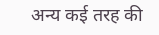अन्य कई तरह की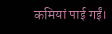कमियां पाई गईं।